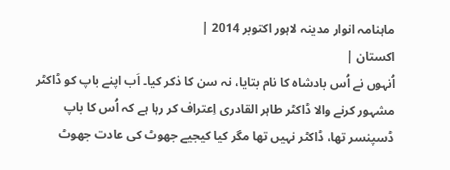ماہنامہ انوار مدینہ لاہور اکتوبر 2014 |
اكستان |
اُنہوں نے اُس بادشاہ کا نام بتایا، نہ سن کا ذکر کیا۔ اَب اپنے باپ کو ڈاکٹر مشہور کرنے والا ڈاکٹر طاہر القادری اِعتراف کر رہا ہے کہ اُس کا باپ ڈسپنسر تھا، ڈاکٹر نہیں تھا مگر کیا کیجیے جھوٹ کی عادت جھوٹ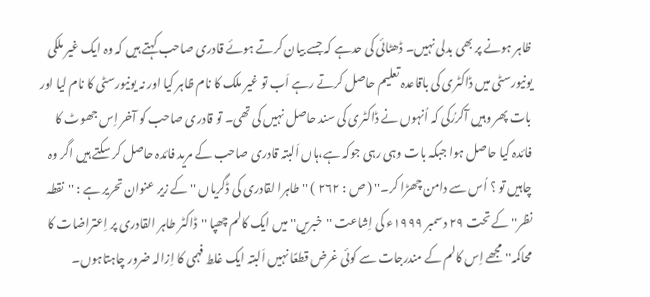ظاہر ہونے پر بھی بدلی نہیں۔ ڈھٹائی کی حدہے کہ جسے بیان کرتے ہوئے قادری صاحب کہتے ہیں کہ وہ ایک غیر ملکی یونیورسٹی میں ڈاکٹری کی باقاعدہ تعلیم حاصل کرتے رہے اَب تو غیر ملک کا نام ظاہر کیا اور نہ یونیورسٹی کا نام لیا اور بات پھر وہیں آکررُکی کہ اُنہوں نے ڈاکٹری کی سند حاصل نہیں کی تھی۔ تو قادری صاحب کو آخر اِس جھوٹ کا فائدہ کیا حاصل ہوا جبکہ بات وہی رہی جوکہ ہے،ہاں اَلبتہ قادری صاحب کے مرید فائدہ حاصل کر سکتے ہیں اگر وہ چاہیں تو ؟ اُس سے دامن چھڑا کر۔'' ( ص : ٢٦٢ ) ''طاہرا لقادری کی ڈگریاں '' کے زیر عنوان تحریر ہے : ''نقطہ نظر'' کے تحت ٢٩ دسمبر ١٩٩٩ء کی اِشاعت ''خبریں'' میں ایک کالم چھپا ''ڈاکٹر طاہر القادری پر اِعتراضات کا محاکمہ'' مجھے اِس کالم کے مندرجات سے کوئی غرض قطعًا نہیں اَلبتہ ایک غلط فہمی کا اِزالہ ضرور چاہتاہوں۔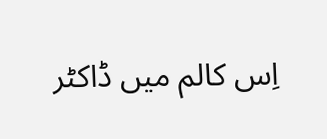اِس کالم میں ڈاکٹر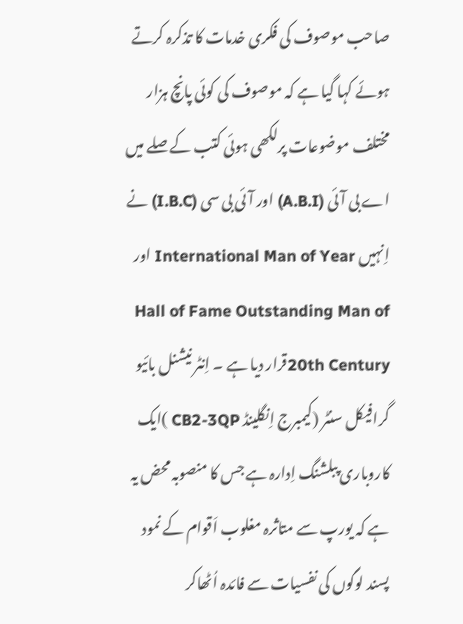صاحب موصوف کی فکری خدمات کا تذکرہ کرتے ہوئے کہا گیا ہے کہ موصوف کی کوئی پانچ ہزار مختلف موضوعات پرلکھی ہوئی کتب کے صلے میں اے بی آئی (A.B.I) اور آئی بی سی (I.B.C) نے اِنہیں International Man of Year اور Hall of Fame Outstanding Man of 20th Centuryقرار دیا ہے ۔ اِنٹر نیشنل بائیو گرافیکل سنٹر (کیمبرج اِنگلینڈ CB2-3QP )ایک کاروباری پبلشنگ اِدارہ ہے جس کا منصوبہ محض یہ ہے کہ یورپ سے متاثرہ مغلوب اَقوام کے نمود پسند لوگوں کی نفسیات سے فائدہ اُٹھاکر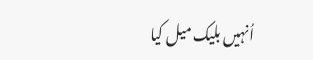اُنہیں بلیک میل کیا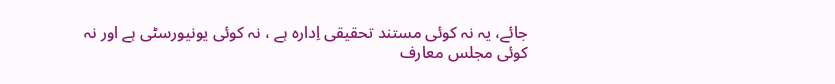جائے، یہ نہ کوئی مستند تحقیقی اِدارہ ہے ، نہ کوئی یونیورسٹی ہے اور نہ کوئی مجلس معارف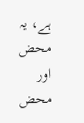ہے، یہ محض اور محض